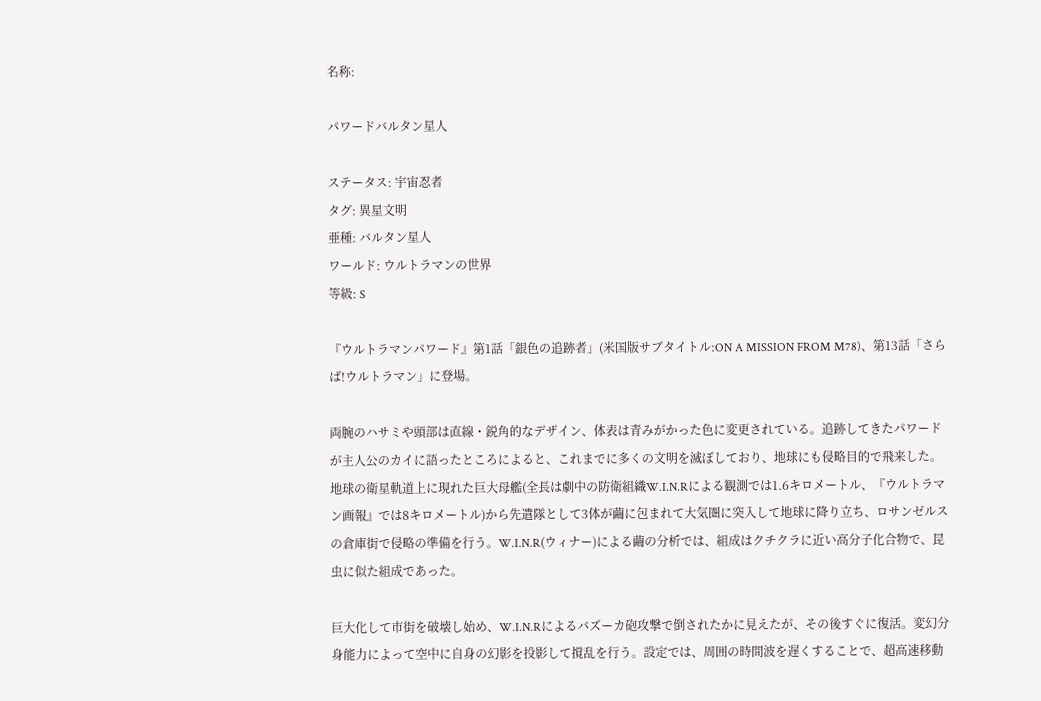名称:

パワードバルタン星人

ステータス: 宇宙忍者
タグ: 異星文明
亜種: バルタン星人
ワールド: ウルトラマンの世界
等級: S

『ウルトラマンパワード』第1話「銀色の追跡者」(米国版サブタイトル:ON A MISSION FROM M78)、第13話「さらば!ウルトラマン」に登場。

両腕のハサミや頭部は直線・鋭角的なデザイン、体表は青みがかった色に変更されている。追跡してきたパワードが主人公のカイに語ったところによると、これまでに多くの文明を滅ぼしており、地球にも侵略目的で飛来した。地球の衛星軌道上に現れた巨大母艦(全長は劇中の防衛組織W.I.N.Rによる観測では1.6キロメートル、『ウルトラマン画報』では8キロメートル)から先遣隊として3体が繭に包まれて大気圏に突入して地球に降り立ち、ロサンゼルスの倉庫街で侵略の準備を行う。W.I.N.R(ウィナー)による繭の分析では、組成はクチクラに近い高分子化合物で、昆虫に似た組成であった。

巨大化して市街を破壊し始め、W.I.N.Rによるバズーカ砲攻撃で倒されたかに見えたが、その後すぐに復活。変幻分身能力によって空中に自身の幻影を投影して撹乱を行う。設定では、周囲の時間波を遅くすることで、超高速移動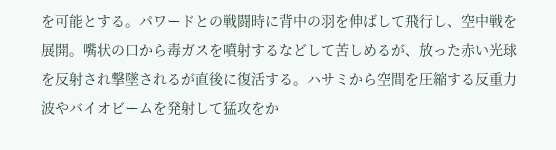を可能とする。パワードとの戦闘時に背中の羽を伸ばして飛行し、空中戦を展開。嘴状の口から毒ガスを噴射するなどして苦しめるが、放った赤い光球を反射され撃墜されるが直後に復活する。ハサミから空間を圧縮する反重力波やバイオビームを発射して猛攻をか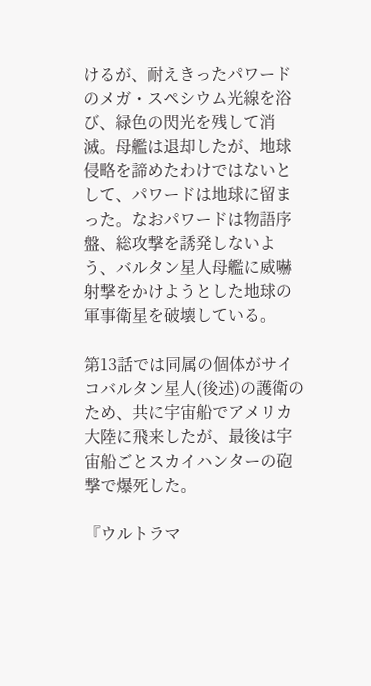けるが、耐えきったパワードのメガ・スペシウム光線を浴び、緑色の閃光を残して消滅。母艦は退却したが、地球侵略を諦めたわけではないとして、パワードは地球に留まった。なおパワードは物語序盤、総攻撃を誘発しないよう、バルタン星人母艦に威嚇射撃をかけようとした地球の軍事衛星を破壊している。

第13話では同属の個体がサイコバルタン星人(後述)の護衛のため、共に宇宙船でアメリカ大陸に飛来したが、最後は宇宙船ごとスカイハンターの砲撃で爆死した。

『ウルトラマ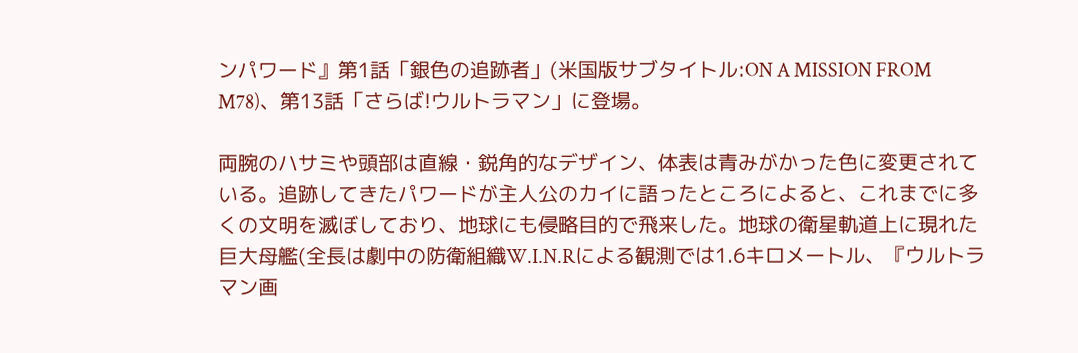ンパワード』第1話「銀色の追跡者」(米国版サブタイトル:ON A MISSION FROM M78)、第13話「さらば!ウルトラマン」に登場。

両腕のハサミや頭部は直線・鋭角的なデザイン、体表は青みがかった色に変更されている。追跡してきたパワードが主人公のカイに語ったところによると、これまでに多くの文明を滅ぼしており、地球にも侵略目的で飛来した。地球の衛星軌道上に現れた巨大母艦(全長は劇中の防衛組織W.I.N.Rによる観測では1.6キロメートル、『ウルトラマン画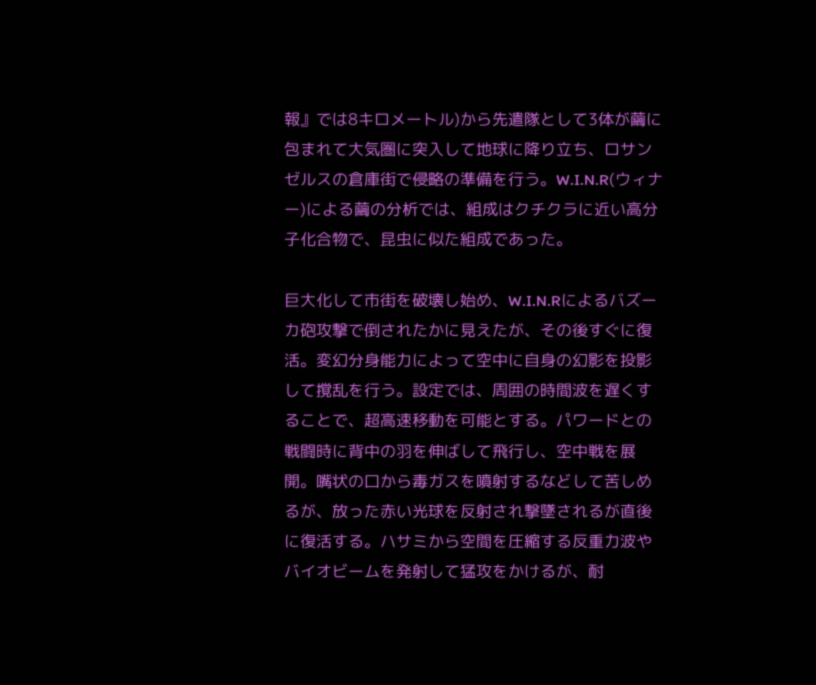報』では8キロメートル)から先遣隊として3体が繭に包まれて大気圏に突入して地球に降り立ち、ロサンゼルスの倉庫街で侵略の準備を行う。W.I.N.R(ウィナー)による繭の分析では、組成はクチクラに近い高分子化合物で、昆虫に似た組成であった。

巨大化して市街を破壊し始め、W.I.N.Rによるバズーカ砲攻撃で倒されたかに見えたが、その後すぐに復活。変幻分身能力によって空中に自身の幻影を投影して撹乱を行う。設定では、周囲の時間波を遅くすることで、超高速移動を可能とする。パワードとの戦闘時に背中の羽を伸ばして飛行し、空中戦を展開。嘴状の口から毒ガスを噴射するなどして苦しめるが、放った赤い光球を反射され撃墜されるが直後に復活する。ハサミから空間を圧縮する反重力波やバイオビームを発射して猛攻をかけるが、耐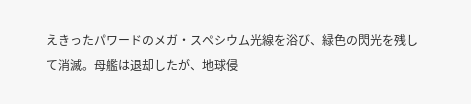えきったパワードのメガ・スペシウム光線を浴び、緑色の閃光を残して消滅。母艦は退却したが、地球侵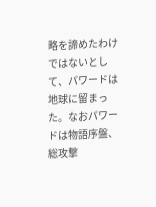略を諦めたわけではないとして、パワードは地球に留まった。なおパワードは物語序盤、総攻撃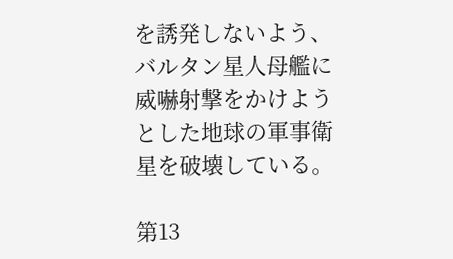を誘発しないよう、バルタン星人母艦に威嚇射撃をかけようとした地球の軍事衛星を破壊している。

第13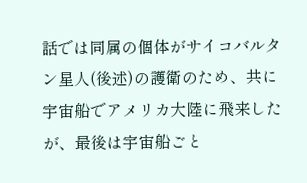話では同属の個体がサイコバルタン星人(後述)の護衛のため、共に宇宙船でアメリカ大陸に飛来したが、最後は宇宙船ごと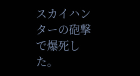スカイハンターの砲撃で爆死した。